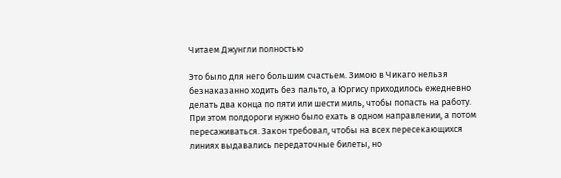Читаем Джунгли полностью

Это было для него большим счастьем. Зимою в Чикаго нельзя безнаказанно ходить без пальто, а Юргису приходилось ежедневно делать два конца по пяти или шести миль, чтобы попасть на работу. При этом полдороги нужно было ехать в одном направлении, а потом пересаживаться. Закон требовал, чтобы на всех пересекающихся линиях выдавались передаточные билеты, но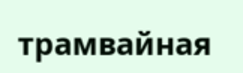трамвайная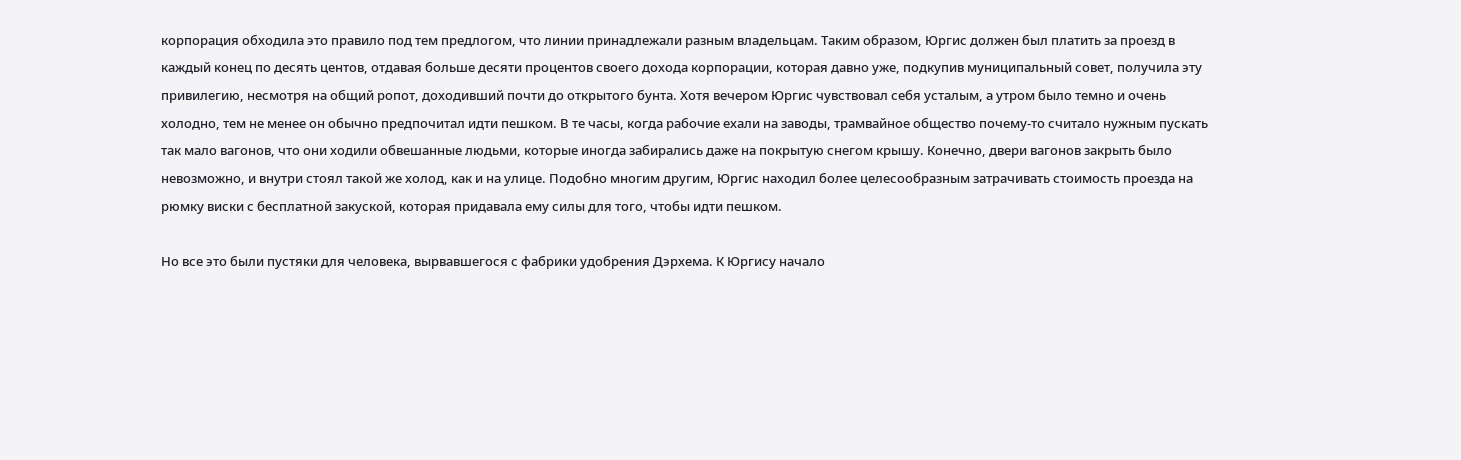корпорация обходила это правило под тем предлогом, что линии принадлежали разным владельцам. Таким образом, Юргис должен был платить за проезд в каждый конец по десять центов, отдавая больше десяти процентов своего дохода корпорации, которая давно уже, подкупив муниципальный совет, получила эту привилегию, несмотря на общий ропот, доходивший почти до открытого бунта. Хотя вечером Юргис чувствовал себя усталым, а утром было темно и очень холодно, тем не менее он обычно предпочитал идти пешком. В те часы, когда рабочие ехали на заводы, трамвайное общество почему-то считало нужным пускать так мало вагонов, что они ходили обвешанные людьми, которые иногда забирались даже на покрытую снегом крышу. Конечно, двери вагонов закрыть было невозможно, и внутри стоял такой же холод, как и на улице. Подобно многим другим, Юргис находил более целесообразным затрачивать стоимость проезда на рюмку виски с бесплатной закуской, которая придавала ему силы для того, чтобы идти пешком.

Но все это были пустяки для человека, вырвавшегося с фабрики удобрения Дэрхема. К Юргису начало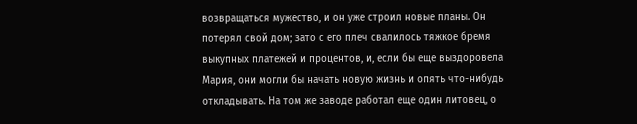возвращаться мужество, и он уже строил новые планы. Он потерял свой дом; зато с его плеч свалилось тяжкое бремя выкупных платежей и процентов, и, если бы еще выздоровела Мария, они могли бы начать новую жизнь и опять что-нибудь откладывать. На том же заводе работал еще один литовец, о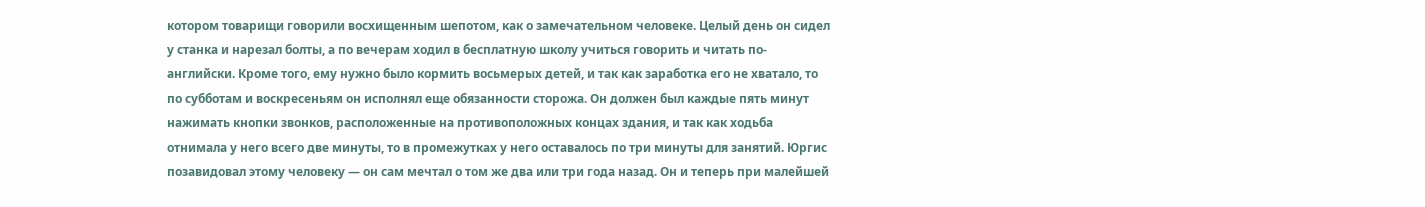котором товарищи говорили восхищенным шепотом, как о замечательном человеке. Целый день он сидел у станка и нарезал болты, а по вечерам ходил в бесплатную школу учиться говорить и читать по-английски. Кроме того, ему нужно было кормить восьмерых детей, и так как заработка его не хватало, то по субботам и воскресеньям он исполнял еще обязанности сторожа. Он должен был каждые пять минут нажимать кнопки звонков, расположенные на противоположных концах здания, и так как ходьба отнимала у него всего две минуты, то в промежутках у него оставалось по три минуты для занятий. Юргис позавидовал этому человеку — он сам мечтал о том же два или три года назад. Он и теперь при малейшей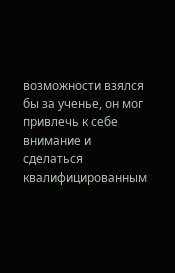возможности взялся бы за ученье, он мог привлечь к себе внимание и сделаться квалифицированным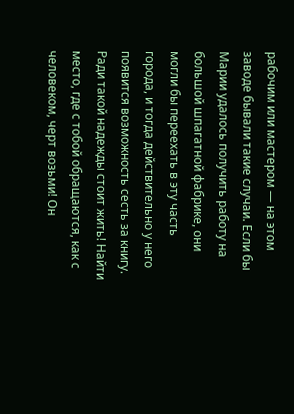рабочим или мастером — на этом заводе бывали такие случаи. Если бы Марии удалось получить работу на большой шпагатной фабрике, они могли бы переехать в эту часть города, и тогда действительно у него появится возможность сесть за книгу. Ради такой надежды стоит жить! Найти место, где с тобой обращаются, как с человеком, черт возьми! Он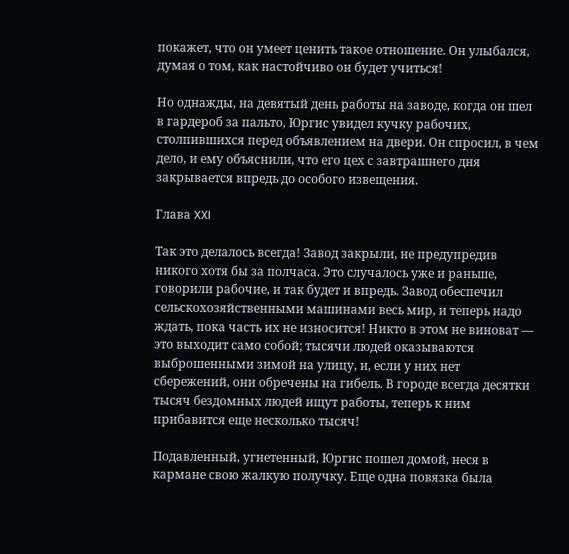покажет, что он умеет ценить такое отношение. Он улыбался, думая о том, как настойчиво он будет учиться!

Но однажды, на девятый день работы на заводе, когда он шел в гардероб за пальто, Юргис увидел кучку рабочих, столпившихся перед объявлением на двери. Он спросил, в чем дело, и ему объяснили, что его цех с завтрашнего дня закрывается впредь до особого извещения.

Глава XXI

Так это делалось всегда! Завод закрыли, не предупредив никого хотя бы за полчаса. Это случалось уже и раньше, говорили рабочие, и так будет и впредь. Завод обеспечил сельскохозяйственными машинами весь мир, и теперь надо ждать, пока часть их не износится! Никто в этом не виноват — это выходит само собой; тысячи людей оказываются выброшенными зимой на улицу, и, если у них нет сбережений, они обречены на гибель. В городе всегда десятки тысяч бездомных людей ищут работы, теперь к ним прибавится еще несколько тысяч!

Подавленный, угнетенный, Юргис пошел домой, неся в кармане свою жалкую получку. Еще одна повязка была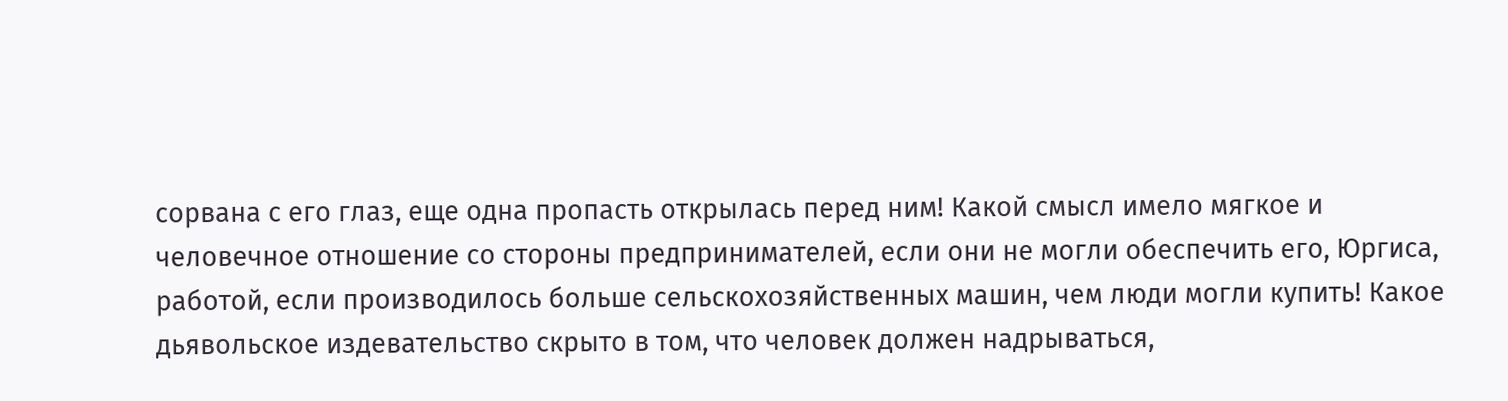сорвана с его глаз, еще одна пропасть открылась перед ним! Какой смысл имело мягкое и человечное отношение со стороны предпринимателей, если они не могли обеспечить его, Юргиса, работой, если производилось больше сельскохозяйственных машин, чем люди могли купить! Какое дьявольское издевательство скрыто в том, что человек должен надрываться,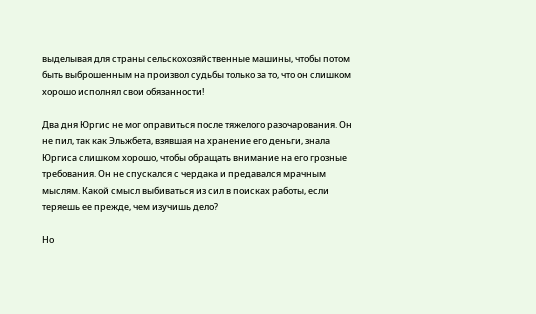выделывая для страны сельскохозяйственные машины, чтобы потом быть выброшенным на произвол судьбы только за то, что он слишком хорошо исполнял свои обязанности!

Два дня Юргис не мог оправиться после тяжелого разочарования. Он не пил, так как Эльжбета, взявшая на хранение его деньги, знала Юргиса слишком хорошо, чтобы обращать внимание на его грозные требования. Он не спускался с чердака и предавался мрачным мыслям. Какой смысл выбиваться из сил в поисках работы, если теряешь ее прежде, чем изучишь дело?

Но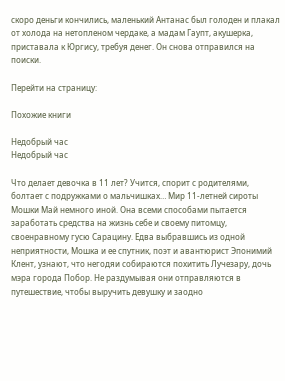скоро деньги кончились, маленький Антанас был голоден и плакал от холода на нетопленом чердаке, а мадам Гаупт, акушерка, приставала к Юргису, требуя денег. Он снова отправился на поиски.

Перейти на страницу:

Похожие книги

Недобрый час
Недобрый час

Что делает девочка в 11 лет? Учится, спорит с родителями, болтает с подружками о мальчишках… Мир 11-летней сироты Мошки Май немного иной. Она всеми способами пытается заработать средства на жизнь себе и своему питомцу, своенравному гусю Сарацину. Едва выбравшись из одной неприятности, Мошка и ее спутник, поэт и авантюрист Эпонимий Клент, узнают, что негодяи собираются похитить Лучезару, дочь мэра города Побор. Не раздумывая они отправляются в путешествие, чтобы выручить девушку и заодно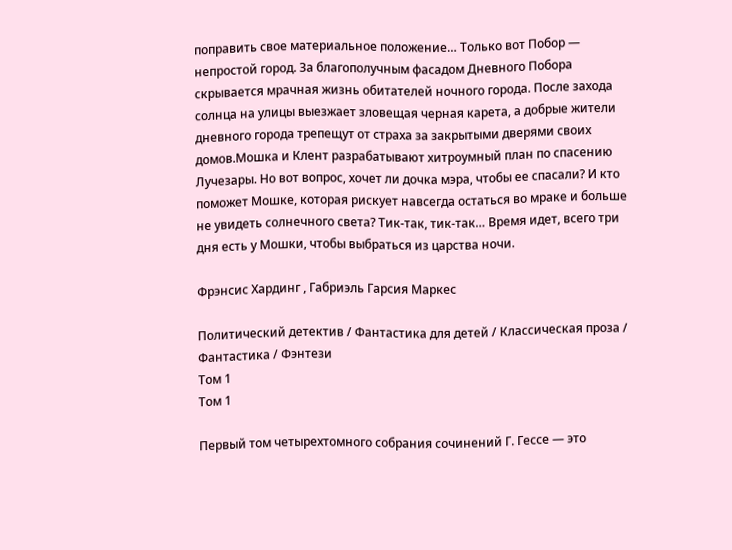поправить свое материальное положение… Только вот Побор — непростой город. За благополучным фасадом Дневного Побора скрывается мрачная жизнь обитателей ночного города. После захода солнца на улицы выезжает зловещая черная карета, а добрые жители дневного города трепещут от страха за закрытыми дверями своих домов.Мошка и Клент разрабатывают хитроумный план по спасению Лучезары. Но вот вопрос, хочет ли дочка мэра, чтобы ее спасали? И кто поможет Мошке, которая рискует навсегда остаться во мраке и больше не увидеть солнечного света? Тик-так, тик-так… Время идет, всего три дня есть у Мошки, чтобы выбраться из царства ночи.

Фрэнсис Хардинг , Габриэль Гарсия Маркес

Политический детектив / Фантастика для детей / Классическая проза / Фантастика / Фэнтези
Том 1
Том 1

Первый том четырехтомного собрания сочинений Г. Гессе — это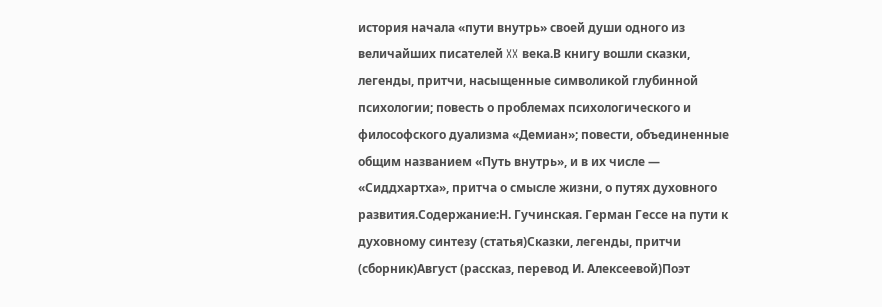история начала «пути внутрь» своей души одного из величайших писателей XX века.В книгу вошли сказки, легенды, притчи, насыщенные символикой глубинной психологии; повесть о проблемах психологического и философского дуализма «Демиан»; повести, объединенные общим названием «Путь внутрь», и в их числе — «Сиддхартха», притча о смысле жизни, о путях духовного развития.Содержание:Н. Гучинская. Герман Гессе на пути к духовному синтезу (статья)Сказки, легенды, притчи (сборник)Август (рассказ, перевод И. Алексеевой)Поэт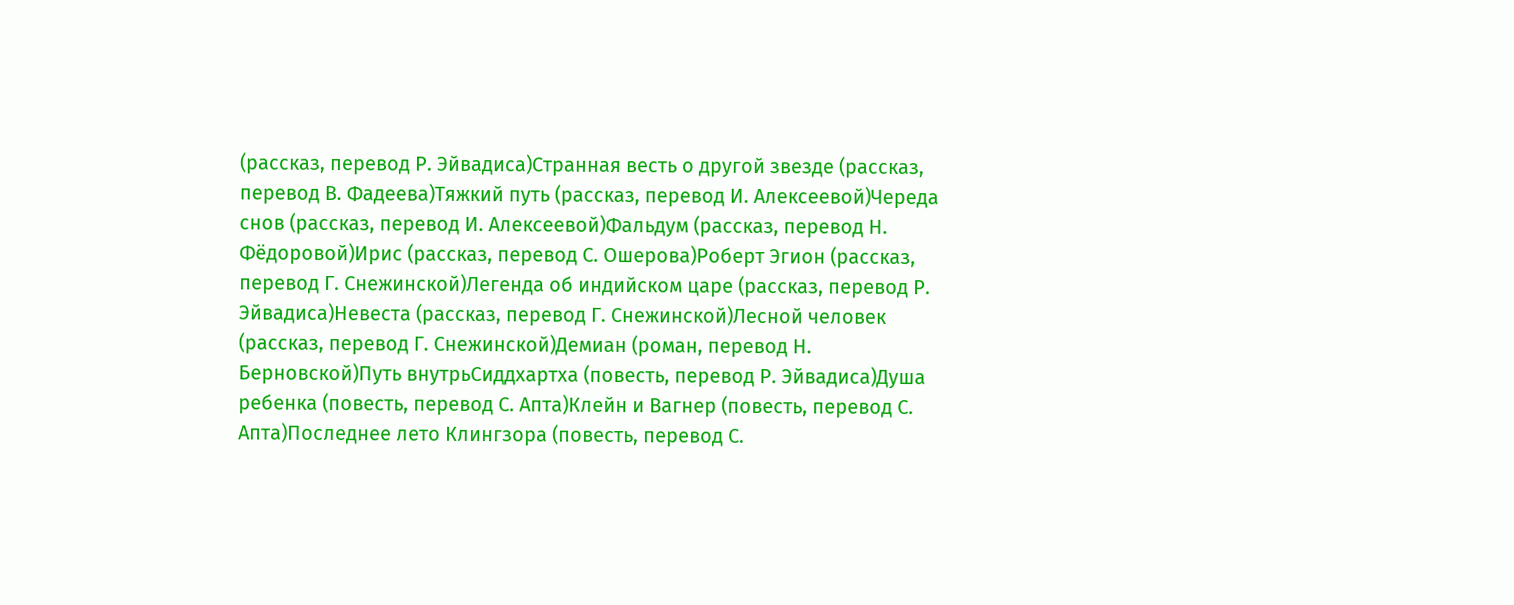(рассказ, перевод Р. Эйвадиса)Странная весть о другой звезде (рассказ, перевод В. Фадеева)Тяжкий путь (рассказ, перевод И. Алексеевой)Череда снов (рассказ, перевод И. Алексеевой)Фальдум (рассказ, перевод Н. Фёдоровой)Ирис (рассказ, перевод С. Ошерова)Роберт Эгион (рассказ, перевод Г. Снежинской)Легенда об индийском царе (рассказ, перевод Р. Эйвадиса)Невеста (рассказ, перевод Г. Снежинской)Лесной человек (рассказ, перевод Г. Снежинской)Демиан (роман, перевод Н. Берновской)Путь внутрьСиддхартха (повесть, перевод Р. Эйвадиса)Душа ребенка (повесть, перевод С. Апта)Клейн и Вагнер (повесть, перевод С. Апта)Последнее лето Клингзора (повесть, перевод С.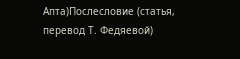Апта)Послесловие (статья, перевод Т. Федяевой)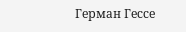Герман Гессе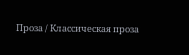Проза / Классическая проза